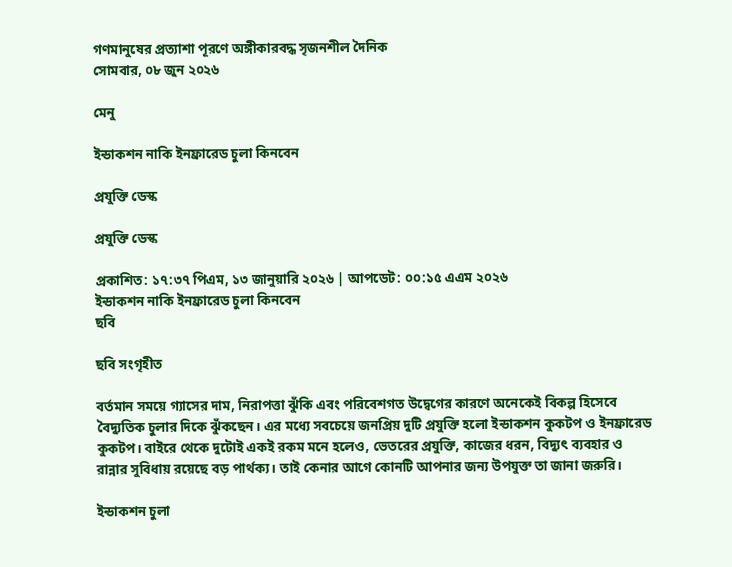গণমানুষের প্রত্যাশা পূরণে অঙ্গীকারবদ্ধ সৃজনশীল দৈনিক
সোমবার, ০৮ জুন ২০২৬

মেনু

ইন্ডাকশন নাকি ইনফ্রারেড চুলা কিনবেন

প্রযুক্তি ডেস্ক

প্রযুক্তি ডেস্ক

প্রকাশিত: ১৭:৩৭ পিএম, ১৩ জানুয়ারি ২০২৬ | আপডেট: ০০:১৫ এএম ২০২৬
ইন্ডাকশন নাকি ইনফ্রারেড চুলা কিনবেন
ছবি

ছবি সংগৃহীত

বর্তমান সময়ে গ্যাসের দাম, নিরাপত্তা ঝুঁকি এবং পরিবেশগত উদ্বেগের কারণে অনেকেই বিকল্প হিসেবে বৈদ্যুতিক চুলার দিকে ঝুঁকছেন। এর মধ্যে সবচেয়ে জনপ্রিয় দুটি প্রযুক্তি হলো ইন্ডাকশন কুকটপ ও ইনফ্রারেড কুকটপ। বাইরে থেকে দুটোই একই রকম মনে হলেও, ভেতরের প্রযুক্তি, কাজের ধরন, বিদ্যুৎ ব্যবহার ও রান্নার সুবিধায় রয়েছে বড় পার্থক্য। তাই কেনার আগে কোনটি আপনার জন্য উপযুক্ত তা জানা জরুরি।

ইন্ডাকশন চুলা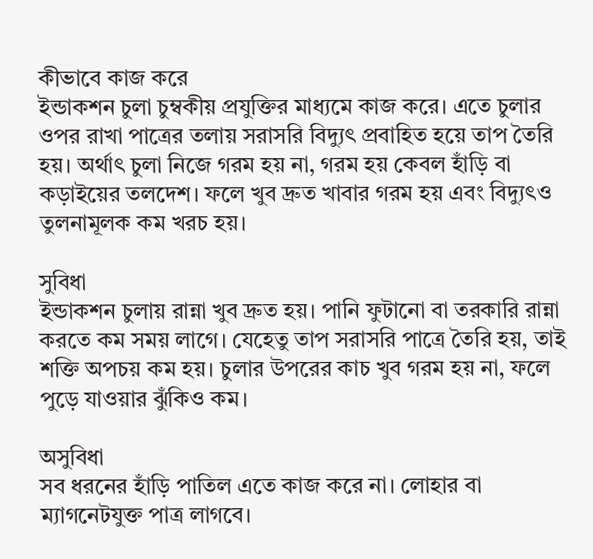কীভাবে কাজ করে
ইন্ডাকশন চুলা চুম্বকীয় প্রযুক্তির মাধ্যমে কাজ করে। এতে চুলার ওপর রাখা পাত্রের তলায় সরাসরি বিদ্যুৎ প্রবাহিত হয়ে তাপ তৈরি হয়। অর্থাৎ চুলা নিজে গরম হয় না, গরম হয় কেবল হাঁড়ি বা কড়াইয়ের তলদেশ। ফলে খুব দ্রুত খাবার গরম হয় এবং বিদ্যুৎও তুলনামূলক কম খরচ হয়।

সুবিধা
ইন্ডাকশন চুলায় রান্না খুব দ্রুত হয়। পানি ফুটানো বা তরকারি রান্না করতে কম সময় লাগে। যেহেতু তাপ সরাসরি পাত্রে তৈরি হয়, তাই শক্তি অপচয় কম হয়। চুলার উপরের কাচ খুব গরম হয় না, ফলে পুড়ে যাওয়ার ঝুঁকিও কম।

অসুবিধা
সব ধরনের হাঁড়ি পাতিল এতে কাজ করে না। লোহার বা ম্যাগনেটযুক্ত পাত্র লাগবে।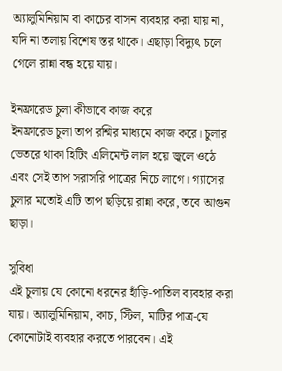অ্যালুমিনিয়াম বা কাচের বাসন ব্যবহার করা যায় না, যদি না তলায় বিশেষ স্তর থাকে। এছাড়া বিদ্যুৎ চলে গেলে রান্না বন্ধ হয়ে যায়।

ইনফ্রারেড চুলা কীভাবে কাজ করে
ইনফ্রারেড চুলা তাপ রশ্মির মাধ্যমে কাজ করে। চুলার ভেতরে থাকা হিটিং এলিমেন্ট লাল হয়ে জ্বলে ওঠে এবং সেই তাপ সরাসরি পাত্রের নিচে লাগে। গ্যাসের চুলার মতোই এটি তাপ ছড়িয়ে রান্না করে, তবে আগুন ছাড়া।

সুবিধা
এই চুলায় যে কোনো ধরনের হাঁড়ি-পাতিল ব্যবহার করা যায়। অ্যালুমিনিয়াম, কাচ, স্টিল, মাটির পাত্র-যে কোনোটাই ব্যবহার করতে পারবেন। এই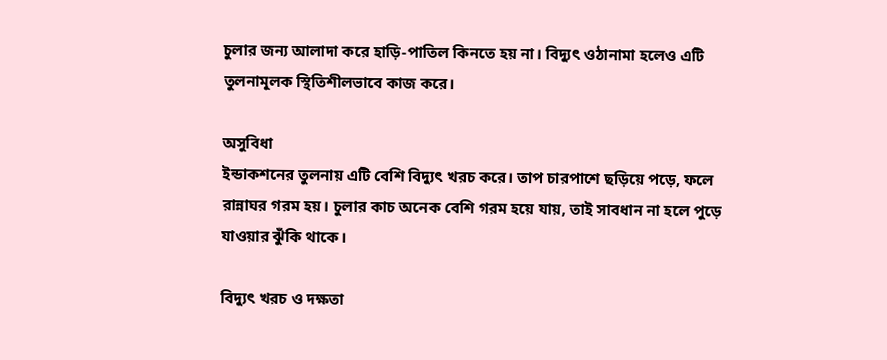চুলার জন্য আলাদা করে হাড়ি-পাতিল কিনতে হয় না। বিদ্যুৎ ওঠানামা হলেও এটি তুলনামূলক স্থিতিশীলভাবে কাজ করে।

অসুবিধা
ইন্ডাকশনের তুলনায় এটি বেশি বিদ্যুৎ খরচ করে। তাপ চারপাশে ছড়িয়ে পড়ে, ফলে রান্নাঘর গরম হয়। চুলার কাচ অনেক বেশি গরম হয়ে যায়, তাই সাবধান না হলে পুড়ে যাওয়ার ঝুঁকি থাকে।

বিদ্যুৎ খরচ ও দক্ষতা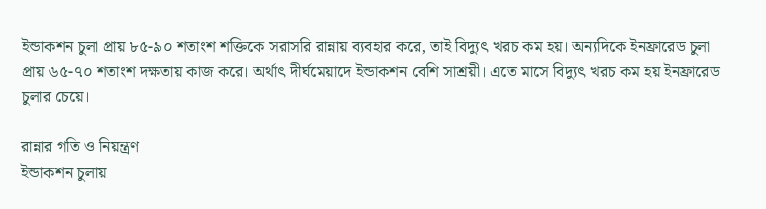ইন্ডাকশন চুলা প্রায় ৮৫-৯০ শতাংশ শক্তিকে সরাসরি রান্নায় ব্যবহার করে, তাই বিদ্যুৎ খরচ কম হয়। অন্যদিকে ইনফ্রারেড চুলা প্রায় ৬৫-৭০ শতাংশ দক্ষতায় কাজ করে। অর্থাৎ দীর্ঘমেয়াদে ইন্ডাকশন বেশি সাশ্রয়ী। এতে মাসে বিদ্যুৎ খরচ কম হয় ইনফ্রারেড চুলার চেয়ে।

রান্নার গতি ও নিয়ন্ত্রণ
ইন্ডাকশন চুলায়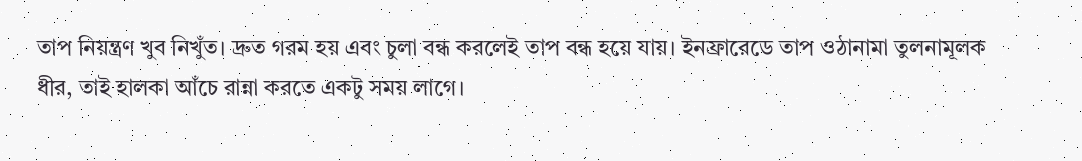তাপ নিয়ন্ত্রণ খুব নিখুঁত। দ্রুত গরম হয় এবং চুলা বন্ধ করলেই তাপ বন্ধ হয়ে যায়। ইনফ্রারেডে তাপ ওঠানামা তুলনামূলক ধীর, তাই হালকা আঁচে রান্না করতে একটু সময় লাগে।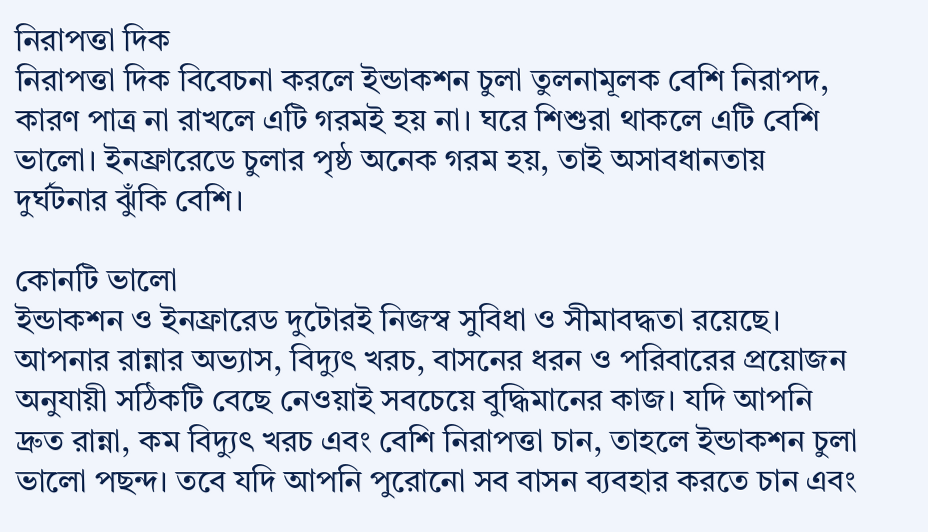নিরাপত্তা দিক
নিরাপত্তা দিক বিবেচনা করলে ইন্ডাকশন চুলা তুলনামূলক বেশি নিরাপদ, কারণ পাত্র না রাখলে এটি গরমই হয় না। ঘরে শিশুরা থাকলে এটি বেশি ভালো। ইনফ্রারেডে চুলার পৃষ্ঠ অনেক গরম হয়, তাই অসাবধানতায় দুর্ঘটনার ঝুঁকি বেশি।

কোনটি ভালো
ইন্ডাকশন ও ইনফ্রারেড দুটোরই নিজস্ব সুবিধা ও সীমাবদ্ধতা রয়েছে। আপনার রান্নার অভ্যাস, বিদ্যুৎ খরচ, বাসনের ধরন ও পরিবারের প্রয়োজন অনুযায়ী সঠিকটি বেছে নেওয়াই সবচেয়ে বুদ্ধিমানের কাজ। যদি আপনি দ্রুত রান্না, কম বিদ্যুৎ খরচ এবং বেশি নিরাপত্তা চান, তাহলে ইন্ডাকশন চুলা ভালো পছন্দ। তবে যদি আপনি পুরোনো সব বাসন ব্যবহার করতে চান এবং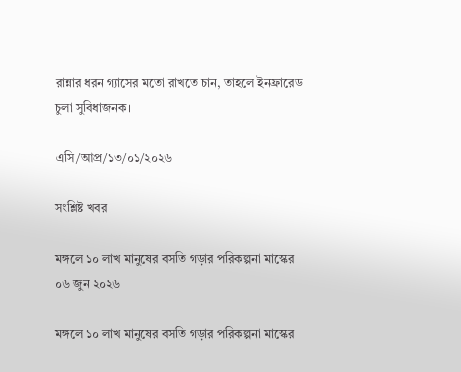রান্নার ধরন গ্যাসের মতো রাখতে চান, তাহলে ইনফ্রারেড চুলা সুবিধাজনক।

এসি/আপ্র/১৩/০১/২০২৬

সংশ্লিষ্ট খবর

মঙ্গলে ১০ লাখ মানুষের বসতি গড়ার পরিকল্পনা মাস্কের
০৬ জুন ২০২৬

মঙ্গলে ১০ লাখ মানুষের বসতি গড়ার পরিকল্পনা মাস্কের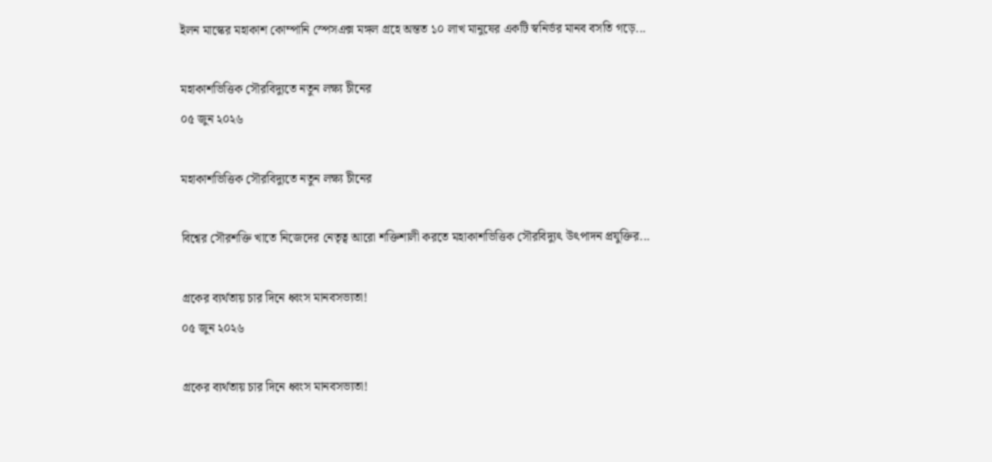ইলন মাস্কের মহাকাশ কোম্পানি স্পেসএক্স মঙ্গল গ্রহে অন্তত ১০ লাখ মানুষের একটি স্বনির্ভর মানব বসতি গড়ে...

মহাকাশভিত্তিক সৌরবিদ্যুতে নতুন লক্ষ্য চীনের
০৫ জুন ২০২৬

মহাকাশভিত্তিক সৌরবিদ্যুতে নতুন লক্ষ্য চীনের

বিশ্বের সৌরশক্তি খাতে নিজেদের নেতৃত্ব আরো শক্তিশালী করতে মহাকাশভিত্তিক সৌরবিদ্যুৎ উৎপাদন প্রযুক্তির...

গ্রকের ব্যর্থতায় চার দিনে ধ্বংস মানবসভ্যতা!
০৫ জুন ২০২৬

গ্রকের ব্যর্থতায় চার দিনে ধ্বংস মানবসভ্যতা!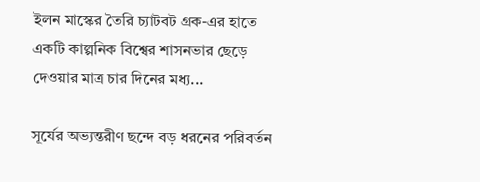ইলন মাস্কের তৈরি চ্যাটবট গ্রক-এর হাতে একটি কাল্পনিক বিশ্বের শাসনভার ছেড়ে দেওয়ার মাত্র চার দিনের মধ্য...

সূর্যের অভ্যন্তরীণ ছন্দে বড় ধরনের পরিবর্তন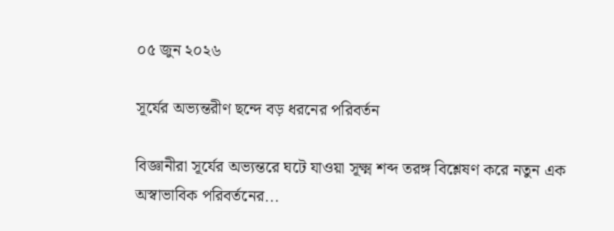০৫ জুন ২০২৬

সূর্যের অভ্যন্তরীণ ছন্দে বড় ধরনের পরিবর্তন

বিজ্ঞানীরা সূর্যের অভ্যন্তরে ঘটে যাওয়া সূক্ষ্ম শব্দ তরঙ্গ বিশ্লেষণ করে নতুন এক অস্বাভাবিক পরিবর্তনের...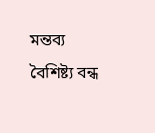মন্তব্য বৈশিষ্ট্য বন্ধ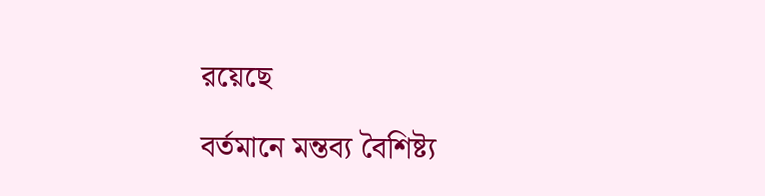রয়েছে

বর্তমানে মন্তব্য বৈশিষ্ট্য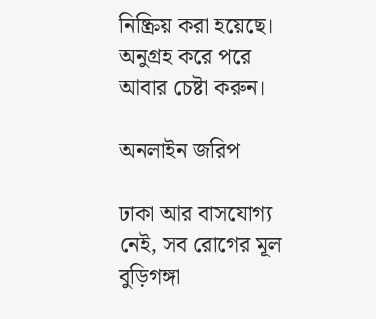নিষ্ক্রিয় করা হয়েছে। অনুগ্রহ করে পরে আবার চেষ্টা করুন।

অনলাইন জরিপ

ঢাকা আর বাসযোগ্য নেই, সব রোগের মূল বুড়িগঙ্গা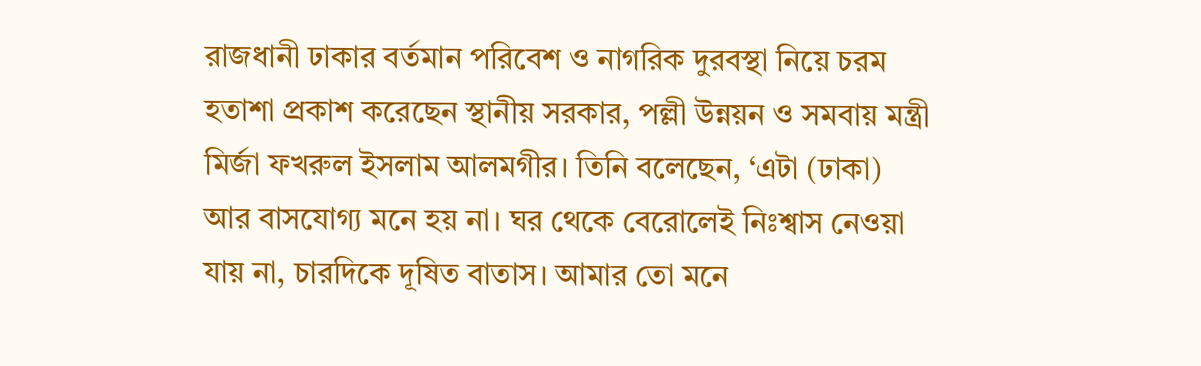রাজধানী ঢাকার বর্তমান পরিবেশ ও নাগরিক দুরবস্থা নিয়ে চরম হতাশা প্রকাশ করেছেন স্থানীয় সরকার, পল্লী উন্নয়ন ও সমবায় মন্ত্রী মির্জা ফখরুল ইসলাম আলমগীর। তিনি বলেছেন, ‘এটা (ঢাকা) আর বাসযোগ্য মনে হয় না। ঘর থেকে বেরোলেই নিঃশ্বাস নেওয়া যায় না, চারদিকে দূষিত বাতাস। আমার তো মনে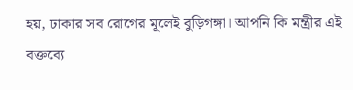হয়, ঢাকার সব রোগের মূলেই বুড়িগঙ্গা। আপনি কি মন্ত্রীর এই বক্তব্যে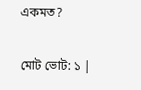একমত?

মোট ভোট: ১ |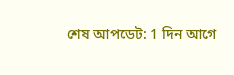শেষ আপডেট: 1 দিন আগে